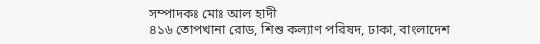সম্পাদকঃ মোঃ আল হাদী
৪১৬ তোপখানা রোড, শিশু কল্যাণ পরিষদ, ঢাকা, বাংলাদেশ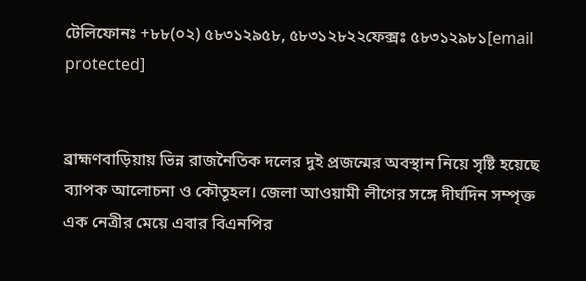টেলিফোনঃ +৮৮(০২) ৫৮৩১২৯৫৮, ৫৮৩১২৮২২ফেক্সঃ ৫৮৩১২৯৮১[email protected]


ব্রাহ্মণবাড়িয়ায় ভিন্ন রাজনৈতিক দলের দুই প্রজন্মের অবস্থান নিয়ে সৃষ্টি হয়েছে ব্যাপক আলোচনা ও কৌতূহল। জেলা আওয়ামী লীগের সঙ্গে দীর্ঘদিন সম্পৃক্ত এক নেত্রীর মেয়ে এবার বিএনপির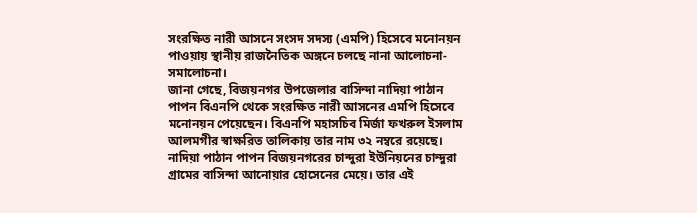সংরক্ষিত নারী আসনে সংসদ সদস্য (এমপি) হিসেবে মনোনয়ন পাওয়ায় স্থানীয় রাজনৈতিক অঙ্গনে চলছে নানা আলোচনা-সমালোচনা।
জানা গেছে, বিজয়নগর উপজেলার বাসিন্দা নাদিয়া পাঠান পাপন বিএনপি থেকে সংরক্ষিত নারী আসনের এমপি হিসেবে মনোনয়ন পেয়েছেন। বিএনপি মহাসচিব মির্জা ফখরুল ইসলাম আলমগীর স্বাক্ষরিত তালিকায় তার নাম ৩২ নম্বরে রয়েছে।
নাদিয়া পাঠান পাপন বিজয়নগরের চান্দুরা ইউনিয়নের চান্দুরা গ্রামের বাসিন্দা আনোয়ার হোসেনের মেয়ে। তার এই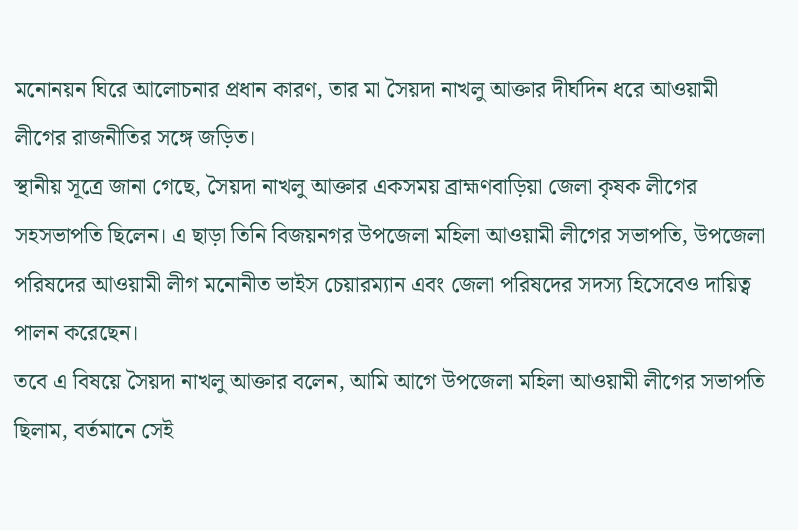মনোনয়ন ঘিরে আলোচনার প্রধান কারণ, তার মা সৈয়দা নাখলু আক্তার দীর্ঘদিন ধরে আওয়ামী লীগের রাজনীতির সঙ্গে জড়িত।
স্থানীয় সূত্রে জানা গেছে, সৈয়দা নাখলু আক্তার একসময় ব্রাহ্মণবাড়িয়া জেলা কৃষক লীগের সহসভাপতি ছিলেন। এ ছাড়া তিনি বিজয়নগর উপজেলা মহিলা আওয়ামী লীগের সভাপতি, উপজেলা পরিষদের আওয়ামী লীগ মনোনীত ভাইস চেয়ারম্যান এবং জেলা পরিষদের সদস্য হিসেবেও দায়িত্ব পালন করেছেন।
তবে এ বিষয়ে সৈয়দা নাখলু আক্তার বলেন, আমি আগে উপজেলা মহিলা আওয়ামী লীগের সভাপতি ছিলাম, বর্তমানে সেই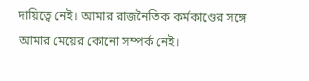দায়িত্বে নেই। আমার রাজনৈতিক কর্মকাণ্ডের সঙ্গে আমার মেয়ের কোনো সম্পর্ক নেই।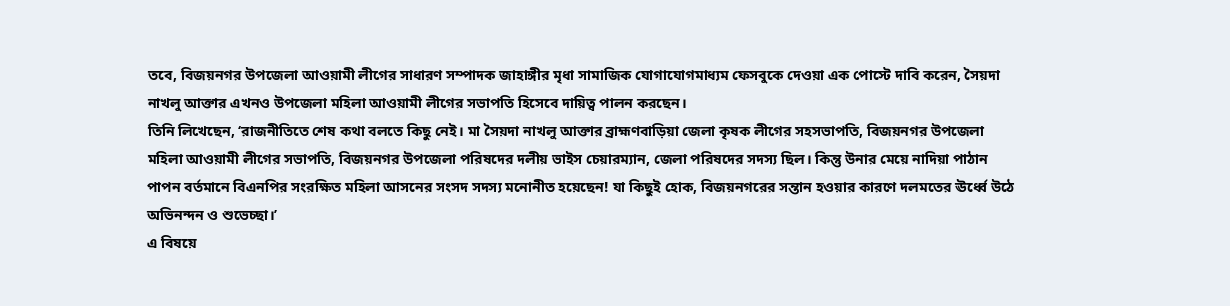তবে, বিজয়নগর উপজেলা আওয়ামী লীগের সাধারণ সম্পাদক জাহাঙ্গীর মৃধা সামাজিক যোগাযোগমাধ্যম ফেসবুকে দেওয়া এক পোস্টে দাবি করেন, সৈয়দা নাখলু আক্তার এখনও উপজেলা মহিলা আওয়ামী লীগের সভাপতি হিসেবে দায়িত্ব পালন করছেন।
তিনি লিখেছেন, ‘রাজনীতিতে শেষ কথা বলতে কিছু নেই। মা সৈয়দা নাখলু আক্তার ব্রাহ্মণবাড়িয়া জেলা কৃষক লীগের সহসভাপতি, বিজয়নগর উপজেলা মহিলা আওয়ামী লীগের সভাপতি, বিজয়নগর উপজেলা পরিষদের দলীয় ভাইস চেয়ারম্যান, জেলা পরিষদের সদস্য ছিল। কিন্তু উনার মেয়ে নাদিয়া পাঠান পাপন বর্তমানে বিএনপির সংরক্ষিত মহিলা আসনের সংসদ সদস্য মনোনীত হয়েছেন! যা কিছুই হোক, বিজয়নগরের সন্তান হওয়ার কারণে দলমতের ঊর্ধ্বে উঠে অভিনন্দন ও শুভেচ্ছা।’
এ বিষয়ে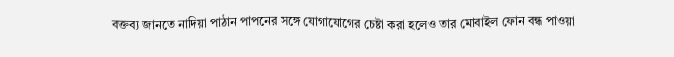বক্তব্য জানতে নাদিয়া পাঠান পাপনের সঙ্গে যোগাযোগের চেষ্টা করা হলেও তার মোবাইল ফোন বন্ধ পাওয়া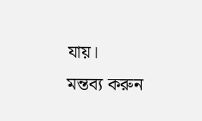যায়।
মন্তব্য করুন